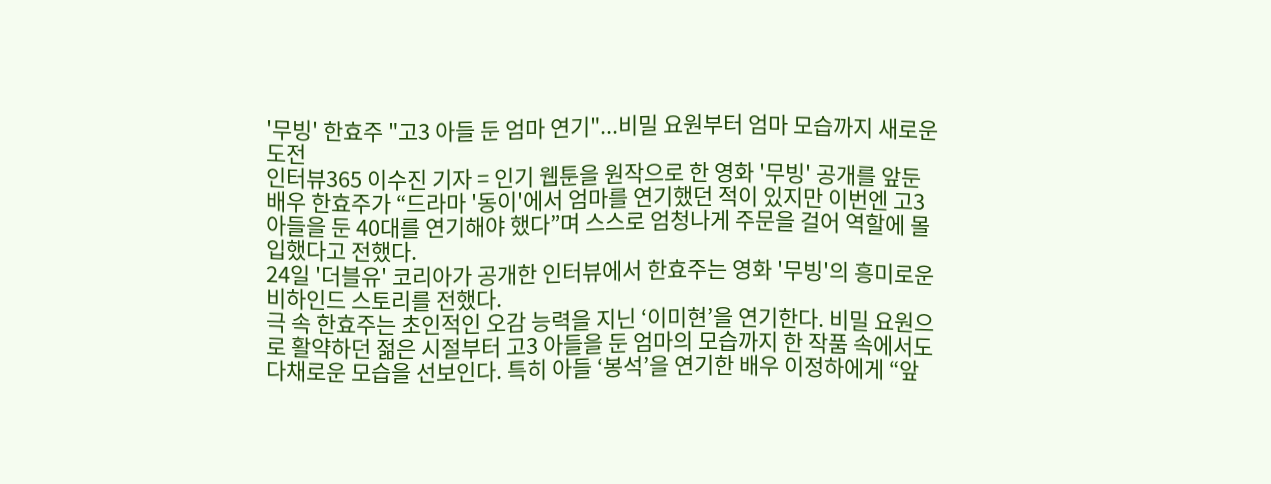'무빙' 한효주 "고3 아들 둔 엄마 연기"...비밀 요원부터 엄마 모습까지 새로운 도전
인터뷰365 이수진 기자 = 인기 웹툰을 원작으로 한 영화 '무빙' 공개를 앞둔 배우 한효주가 “드라마 '동이'에서 엄마를 연기했던 적이 있지만 이번엔 고3 아들을 둔 40대를 연기해야 했다”며 스스로 엄청나게 주문을 걸어 역할에 몰입했다고 전했다.
24일 '더블유' 코리아가 공개한 인터뷰에서 한효주는 영화 '무빙'의 흥미로운 비하인드 스토리를 전했다.
극 속 한효주는 초인적인 오감 능력을 지닌 ‘이미현’을 연기한다. 비밀 요원으로 활약하던 젊은 시절부터 고3 아들을 둔 엄마의 모습까지 한 작품 속에서도 다채로운 모습을 선보인다. 특히 아들 ‘봉석’을 연기한 배우 이정하에게 “앞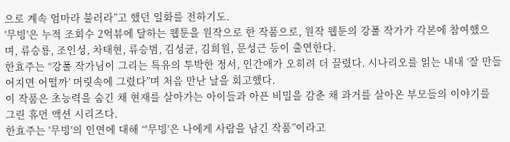으로 계속 엄마라 불러라”고 했던 일화를 전하기도.
'무빙'은 누적 조회수 2억뷰에 달하는 웹툰을 원작으로 한 작품으로, 원작 웹툰의 강풀 작가가 각본에 참여했으며, 류승룡, 조인성, 차태현, 류승범, 김성균, 김희원, 문성근 등이 출연한다.
한효주는 “강풀 작가님이 그리는 특유의 투박한 정서, 인간애가 오히려 더 끌렸다. 시나리오를 읽는 내내 ‘잘 만들어지면 어떨까’ 머릿속에 그렸다”며 처음 만난 날을 회고했다.
이 작품은 초능력을 숨긴 채 현재를 살아가는 아이들과 아픈 비밀을 감춘 채 과거를 살아온 부모들의 이야기를 그린 휴먼 액션 시리즈다.
한효주는 '무빙'의 인연에 대해 “'무빙'은 나에게 사람을 남긴 작품”이라고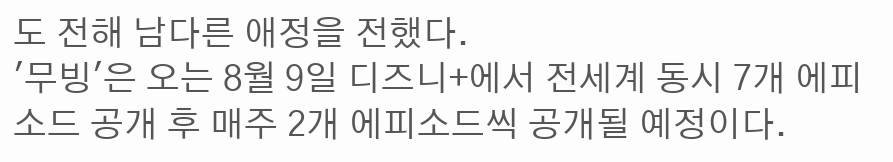도 전해 남다른 애정을 전했다.
'무빙'은 오는 8월 9일 디즈니+에서 전세계 동시 7개 에피소드 공개 후 매주 2개 에피소드씩 공개될 예정이다.